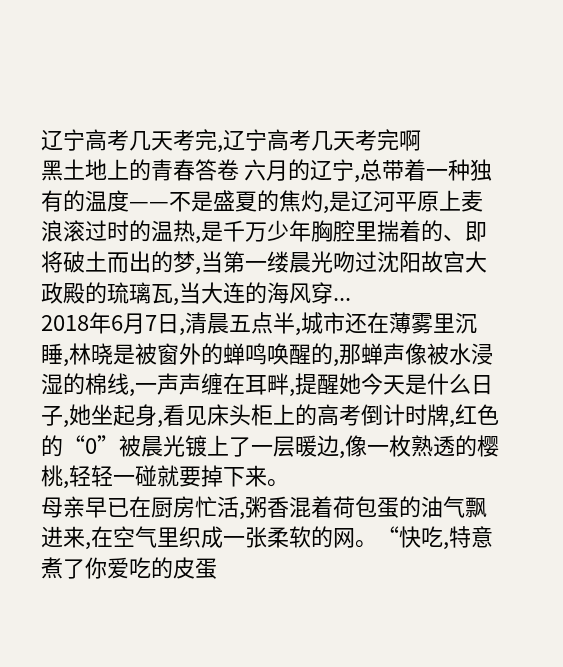辽宁高考几天考完,辽宁高考几天考完啊
黑土地上的青春答卷 六月的辽宁,总带着一种独有的温度——不是盛夏的焦灼,是辽河平原上麦浪滚过时的温热,是千万少年胸腔里揣着的、即将破土而出的梦,当第一缕晨光吻过沈阳故宫大政殿的琉璃瓦,当大连的海风穿...
2018年6月7日,清晨五点半,城市还在薄雾里沉睡,林晓是被窗外的蝉鸣唤醒的,那蝉声像被水浸湿的棉线,一声声缠在耳畔,提醒她今天是什么日子,她坐起身,看见床头柜上的高考倒计时牌,红色的“0”被晨光镀上了一层暖边,像一枚熟透的樱桃,轻轻一碰就要掉下来。
母亲早已在厨房忙活,粥香混着荷包蛋的油气飘进来,在空气里织成一张柔软的网。“快吃,特意煮了你爱吃的皮蛋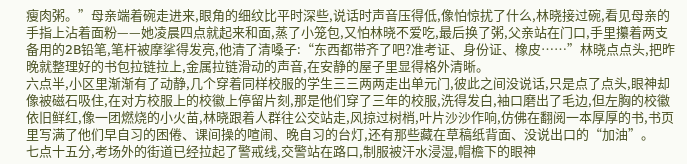瘦肉粥。”母亲端着碗走进来,眼角的细纹比平时深些,说话时声音压得低,像怕惊扰了什么,林晓接过碗,看见母亲的手指上沾着面粉——她凌晨四点就起来和面,蒸了小笼包,又怕林晓不爱吃,最后换了粥,父亲站在门口,手里攥着两支备用的2B铅笔,笔杆被摩挲得发亮,他清了清嗓子:“东西都带齐了吧?准考证、身份证、橡皮……”林晓点点头,把昨晚就整理好的书包拉链拉上,金属拉链滑动的声音,在安静的屋子里显得格外清晰。
六点半,小区里渐渐有了动静,几个穿着同样校服的学生三三两两走出单元门,彼此之间没说话,只是点了点头,眼神却像被磁石吸住,在对方校服上的校徽上停留片刻,那是他们穿了三年的校服,洗得发白,袖口磨出了毛边,但左胸的校徽依旧鲜红,像一团燃烧的小火苗,林晓跟着人群往公交站走,风掠过树梢,叶片沙沙作响,仿佛在翻阅一本厚厚的书,书页里写满了他们早自习的困倦、课间操的喧闹、晚自习的台灯,还有那些藏在草稿纸背面、没说出口的“加油”。
七点十五分,考场外的街道已经拉起了警戒线,交警站在路口,制服被汗水浸湿,帽檐下的眼神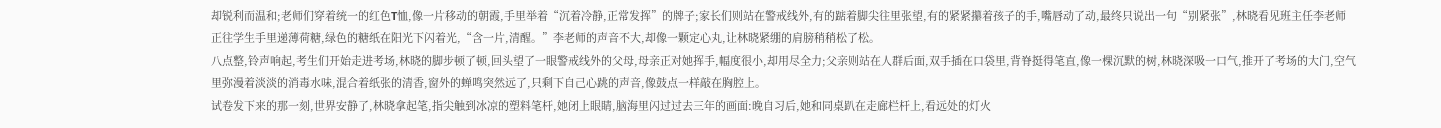却锐利而温和;老师们穿着统一的红色T恤,像一片移动的朝霞,手里举着“沉着冷静,正常发挥”的牌子;家长们则站在警戒线外,有的踮着脚尖往里张望,有的紧紧攥着孩子的手,嘴唇动了动,最终只说出一句“别紧张”,林晓看见班主任李老师正往学生手里递薄荷糖,绿色的糖纸在阳光下闪着光,“含一片,清醒。”李老师的声音不大,却像一颗定心丸,让林晓紧绷的肩膀稍稍松了松。
八点整,铃声响起,考生们开始走进考场,林晓的脚步顿了顿,回头望了一眼警戒线外的父母,母亲正对她挥手,幅度很小,却用尽全力;父亲则站在人群后面,双手插在口袋里,背脊挺得笔直,像一棵沉默的树,林晓深吸一口气,推开了考场的大门,空气里弥漫着淡淡的消毒水味,混合着纸张的清香,窗外的蝉鸣突然远了,只剩下自己心跳的声音,像鼓点一样敲在胸腔上。
试卷发下来的那一刻,世界安静了,林晓拿起笔,指尖触到冰凉的塑料笔杆,她闭上眼睛,脑海里闪过过去三年的画面:晚自习后,她和同桌趴在走廊栏杆上,看远处的灯火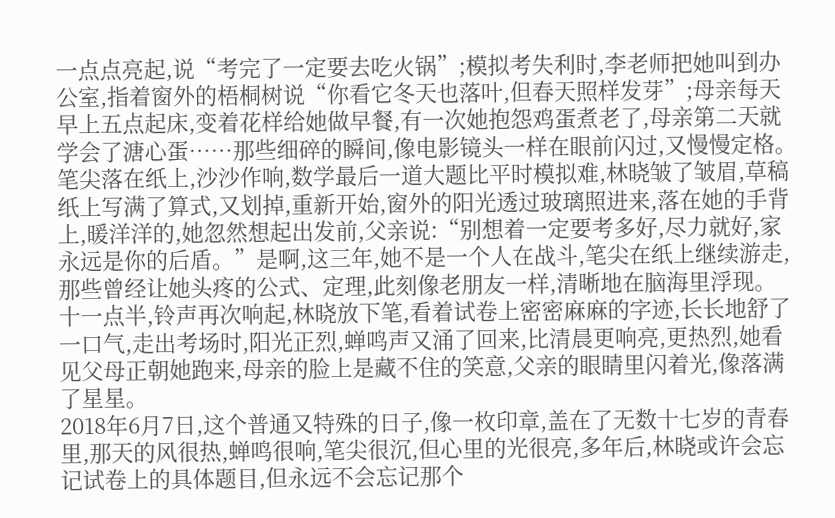一点点亮起,说“考完了一定要去吃火锅”;模拟考失利时,李老师把她叫到办公室,指着窗外的梧桐树说“你看它冬天也落叶,但春天照样发芽”;母亲每天早上五点起床,变着花样给她做早餐,有一次她抱怨鸡蛋煮老了,母亲第二天就学会了溏心蛋……那些细碎的瞬间,像电影镜头一样在眼前闪过,又慢慢定格。
笔尖落在纸上,沙沙作响,数学最后一道大题比平时模拟难,林晓皱了皱眉,草稿纸上写满了算式,又划掉,重新开始,窗外的阳光透过玻璃照进来,落在她的手背上,暖洋洋的,她忽然想起出发前,父亲说:“别想着一定要考多好,尽力就好,家永远是你的后盾。”是啊,这三年,她不是一个人在战斗,笔尖在纸上继续游走,那些曾经让她头疼的公式、定理,此刻像老朋友一样,清晰地在脑海里浮现。
十一点半,铃声再次响起,林晓放下笔,看着试卷上密密麻麻的字迹,长长地舒了一口气,走出考场时,阳光正烈,蝉鸣声又涌了回来,比清晨更响亮,更热烈,她看见父母正朝她跑来,母亲的脸上是藏不住的笑意,父亲的眼睛里闪着光,像落满了星星。
2018年6月7日,这个普通又特殊的日子,像一枚印章,盖在了无数十七岁的青春里,那天的风很热,蝉鸣很响,笔尖很沉,但心里的光很亮,多年后,林晓或许会忘记试卷上的具体题目,但永远不会忘记那个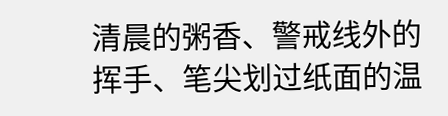清晨的粥香、警戒线外的挥手、笔尖划过纸面的温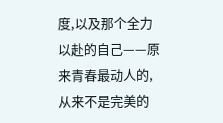度,以及那个全力以赴的自己——原来青春最动人的,从来不是完美的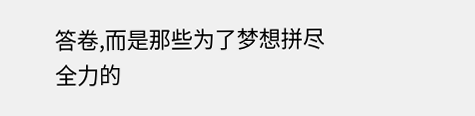答卷,而是那些为了梦想拼尽全力的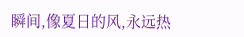瞬间,像夏日的风,永远热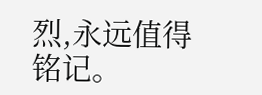烈,永远值得铭记。